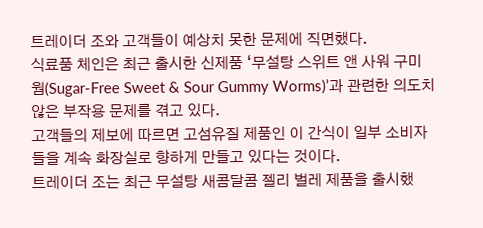트레이더 조와 고객들이 예상치 못한 문제에 직면했다.
식료품 체인은 최근 출시한 신제품 ‘무설탕 스위트 앤 사워 구미 웜(Sugar-Free Sweet & Sour Gummy Worms)’과 관련한 의도치 않은 부작용 문제를 겪고 있다.
고객들의 제보에 따르면 고섬유질 제품인 이 간식이 일부 소비자들을 계속 화장실로 향하게 만들고 있다는 것이다.
트레이더 조는 최근 무설탕 새콤달콤 젤리 벌레 제품을 출시했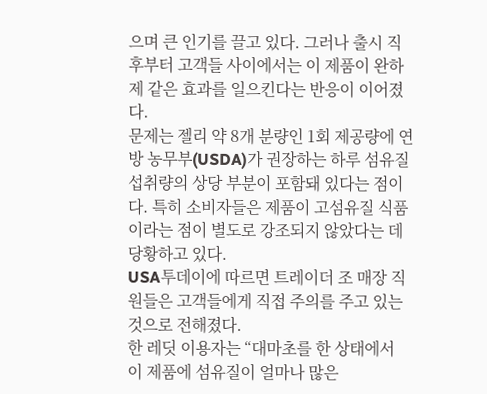으며 큰 인기를 끌고 있다. 그러나 출시 직후부터 고객들 사이에서는 이 제품이 완하제 같은 효과를 일으킨다는 반응이 이어졌다.
문제는 젤리 약 8개 분량인 1회 제공량에 연방 농무부(USDA)가 권장하는 하루 섬유질 섭취량의 상당 부분이 포함돼 있다는 점이다. 특히 소비자들은 제품이 고섬유질 식품이라는 점이 별도로 강조되지 않았다는 데 당황하고 있다.
USA투데이에 따르면 트레이더 조 매장 직원들은 고객들에게 직접 주의를 주고 있는 것으로 전해졌다.
한 레딧 이용자는 “대마초를 한 상태에서 이 제품에 섬유질이 얼마나 많은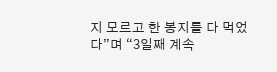지 모르고 한 봉지를 다 먹었다”며 “3일째 계속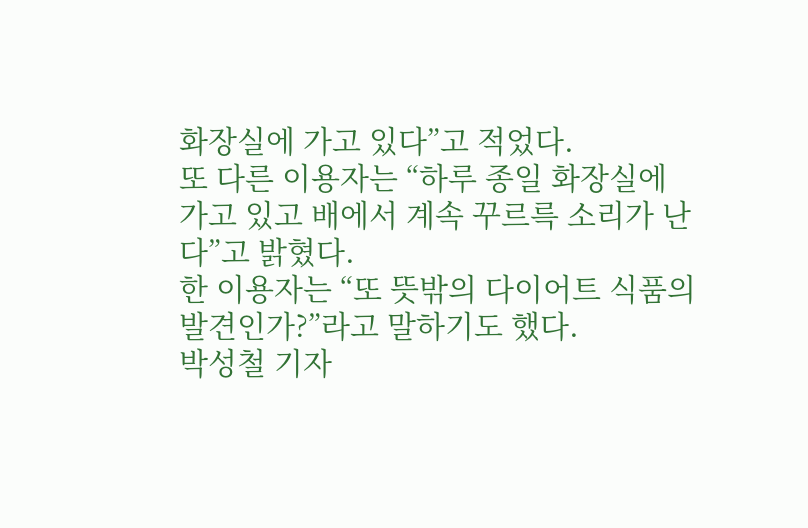화장실에 가고 있다”고 적었다.
또 다른 이용자는 “하루 종일 화장실에 가고 있고 배에서 계속 꾸르륵 소리가 난다”고 밝혔다.
한 이용자는 “또 뜻밖의 다이어트 식품의 발견인가?”라고 말하기도 했다.
박성철 기자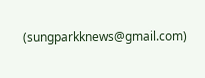(sungparkknews@gmail.com)